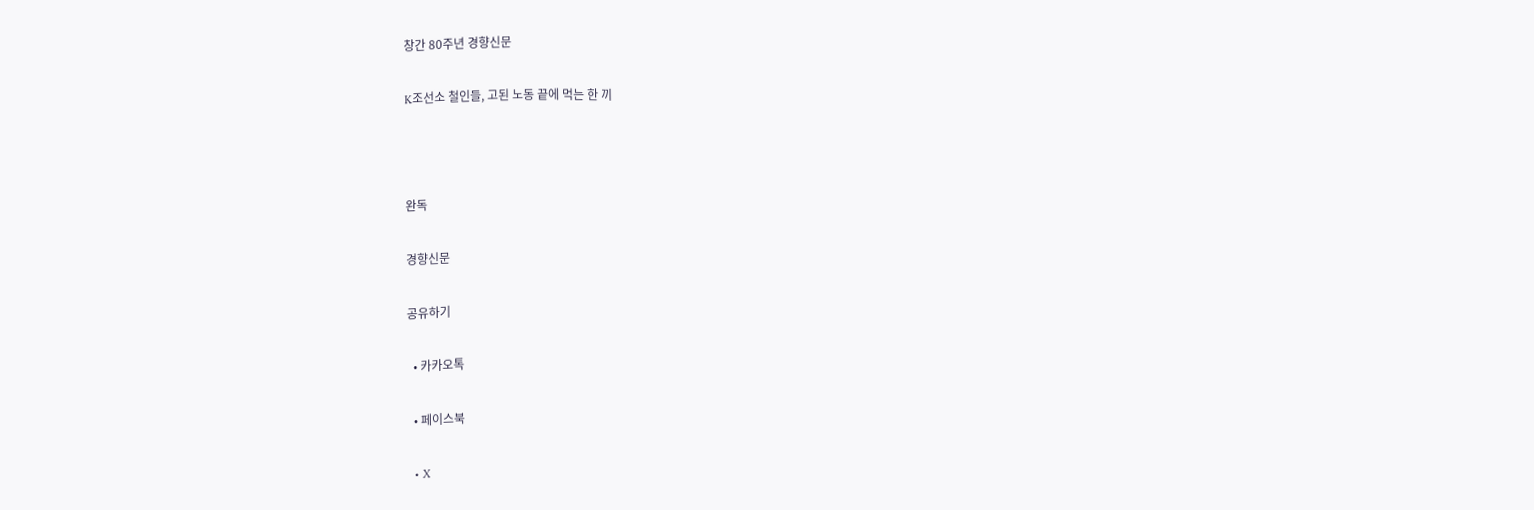창간 80주년 경향신문

K조선소 철인들, 고된 노동 끝에 먹는 한 끼



완독

경향신문

공유하기

  • 카카오톡

  • 페이스북

  • X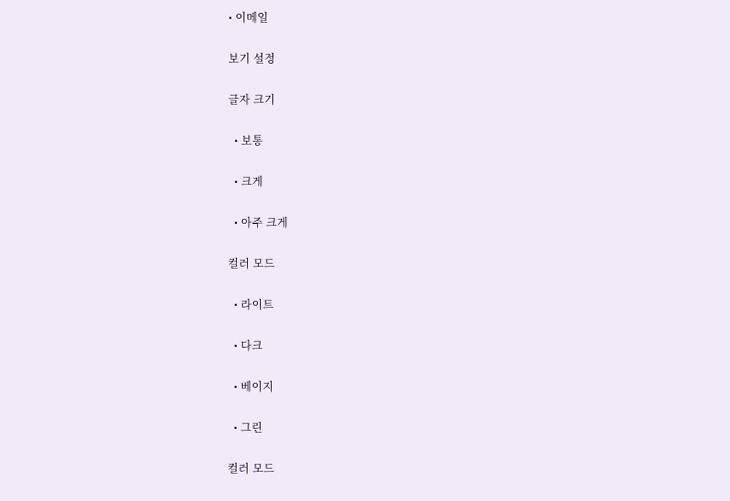• 이메일

보기 설정

글자 크기

  • 보통

  • 크게

  • 아주 크게

컬러 모드

  • 라이트

  • 다크

  • 베이지

  • 그린

컬러 모드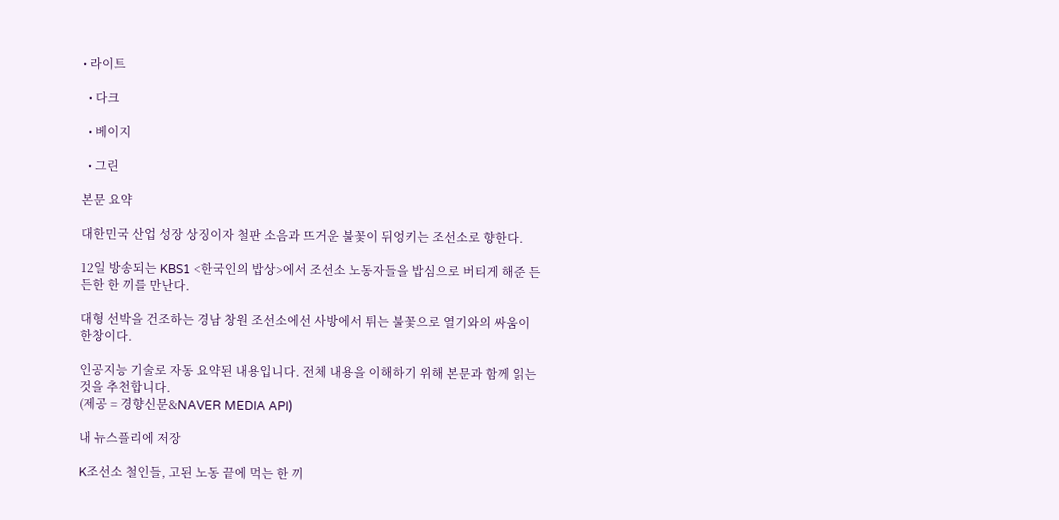• 라이트

  • 다크

  • 베이지

  • 그린

본문 요약

대한민국 산업 성장 상징이자 철판 소음과 뜨거운 불꽃이 뒤엉키는 조선소로 향한다.

12일 방송되는 KBS1 <한국인의 밥상>에서 조선소 노동자들을 밥심으로 버티게 해준 든든한 한 끼를 만난다.

대형 선박을 건조하는 경남 창원 조선소에선 사방에서 튀는 불꽃으로 열기와의 싸움이 한창이다.

인공지능 기술로 자동 요약된 내용입니다. 전체 내용을 이해하기 위해 본문과 함께 읽는 것을 추천합니다.
(제공 = 경향신문&NAVER MEDIA API)

내 뉴스플리에 저장

K조선소 철인들, 고된 노동 끝에 먹는 한 끼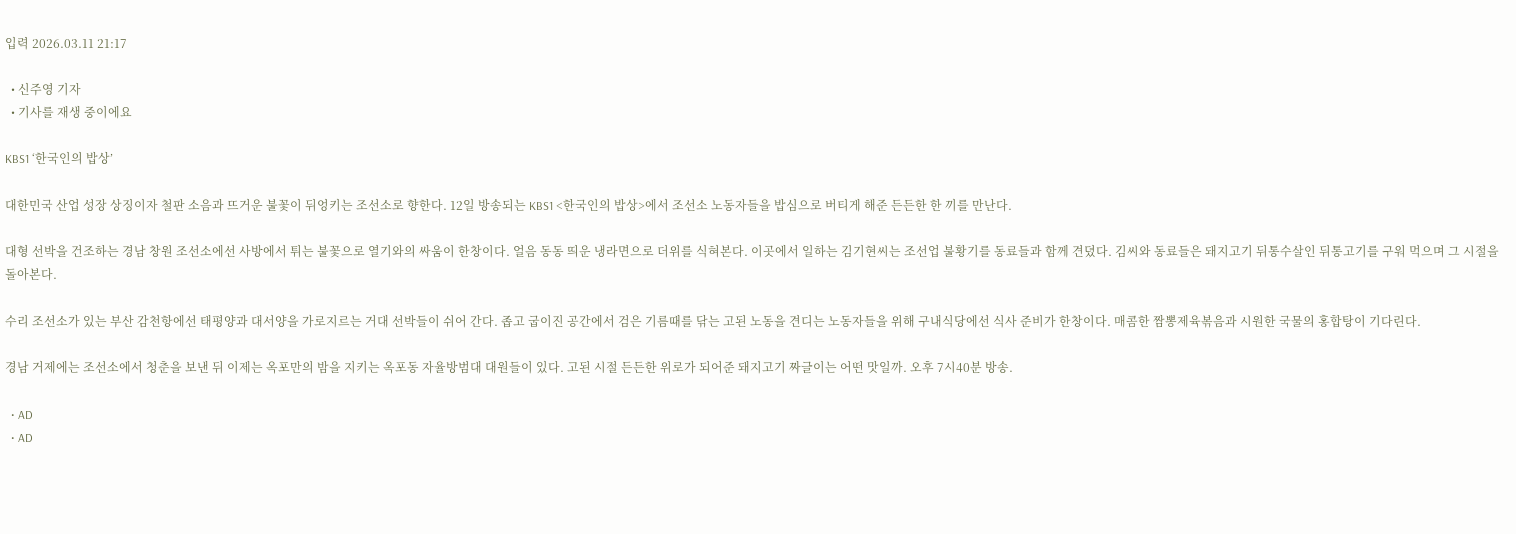입력 2026.03.11 21:17

  • 신주영 기자
  • 기사를 재생 중이에요

KBS1 ‘한국인의 밥상’

대한민국 산업 성장 상징이자 철판 소음과 뜨거운 불꽃이 뒤엉키는 조선소로 향한다. 12일 방송되는 KBS1 <한국인의 밥상>에서 조선소 노동자들을 밥심으로 버티게 해준 든든한 한 끼를 만난다.

대형 선박을 건조하는 경남 창원 조선소에선 사방에서 튀는 불꽃으로 열기와의 싸움이 한창이다. 얼음 동동 띄운 냉라면으로 더위를 식혀본다. 이곳에서 일하는 김기현씨는 조선업 불황기를 동료들과 함께 견뎠다. 김씨와 동료들은 돼지고기 뒤통수살인 뒤통고기를 구워 먹으며 그 시절을 돌아본다.

수리 조선소가 있는 부산 감천항에선 태평양과 대서양을 가로지르는 거대 선박들이 쉬어 간다. 좁고 굽이진 공간에서 검은 기름때를 닦는 고된 노동을 견디는 노동자들을 위해 구내식당에선 식사 준비가 한창이다. 매콤한 짬뽕제육볶음과 시원한 국물의 홍합탕이 기다린다.

경남 거제에는 조선소에서 청춘을 보낸 뒤 이제는 옥포만의 밤을 지키는 옥포동 자율방범대 대원들이 있다. 고된 시절 든든한 위로가 되어준 돼지고기 짜글이는 어떤 맛일까. 오후 7시40분 방송.

  • AD
  • AD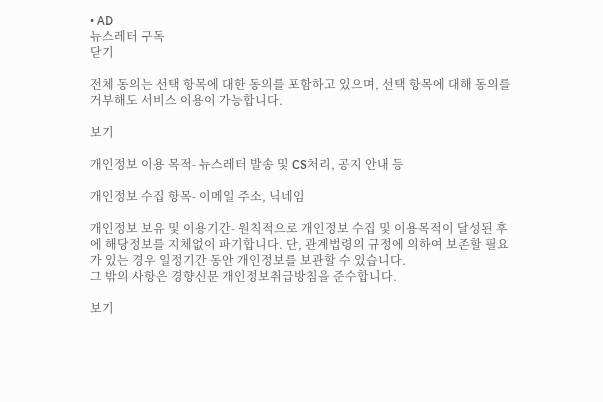• AD
뉴스레터 구독
닫기

전체 동의는 선택 항목에 대한 동의를 포함하고 있으며, 선택 항목에 대해 동의를 거부해도 서비스 이용이 가능합니다.

보기

개인정보 이용 목적- 뉴스레터 발송 및 CS처리, 공지 안내 등

개인정보 수집 항목- 이메일 주소, 닉네임

개인정보 보유 및 이용기간- 원칙적으로 개인정보 수집 및 이용목적이 달성된 후에 해당정보를 지체없이 파기합니다. 단, 관계법령의 규정에 의하여 보존할 필요가 있는 경우 일정기간 동안 개인정보를 보관할 수 있습니다.
그 밖의 사항은 경향신문 개인정보취급방침을 준수합니다.

보기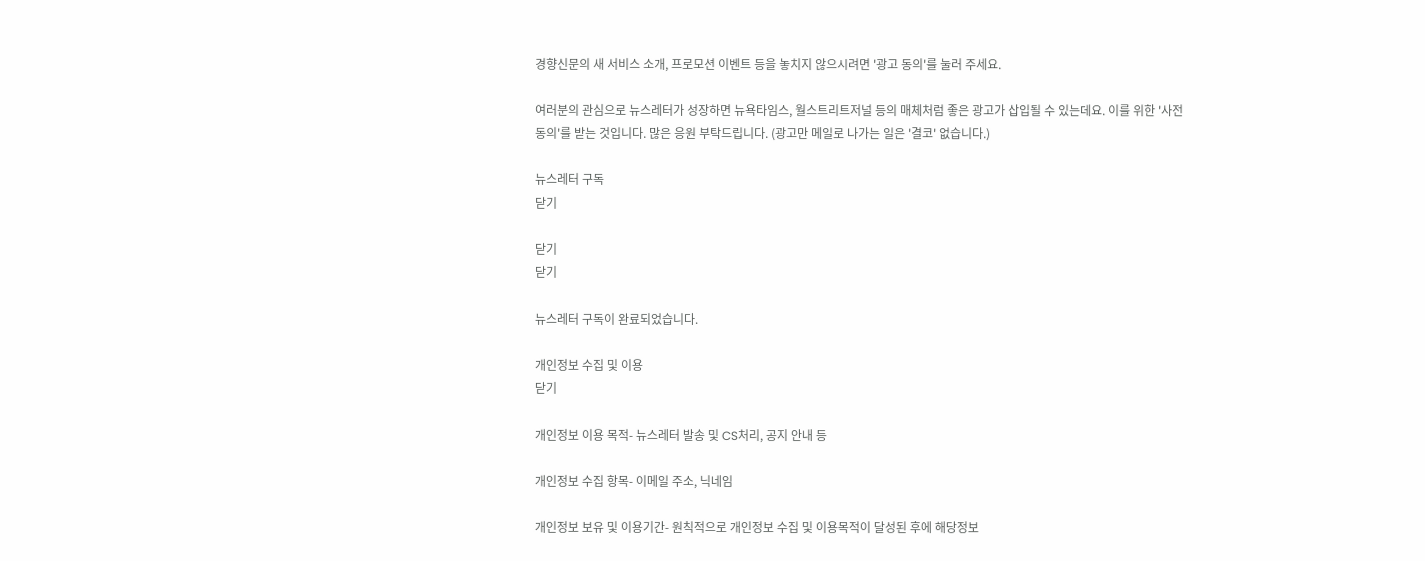경향신문의 새 서비스 소개, 프로모션 이벤트 등을 놓치지 않으시려면 '광고 동의'를 눌러 주세요.

여러분의 관심으로 뉴스레터가 성장하면 뉴욕타임스, 월스트리트저널 등의 매체처럼 좋은 광고가 삽입될 수 있는데요. 이를 위한 '사전 동의'를 받는 것입니다. 많은 응원 부탁드립니다. (광고만 메일로 나가는 일은 '결코' 없습니다.)

뉴스레터 구독
닫기

닫기
닫기

뉴스레터 구독이 완료되었습니다.

개인정보 수집 및 이용
닫기

개인정보 이용 목적- 뉴스레터 발송 및 CS처리, 공지 안내 등

개인정보 수집 항목- 이메일 주소, 닉네임

개인정보 보유 및 이용기간- 원칙적으로 개인정보 수집 및 이용목적이 달성된 후에 해당정보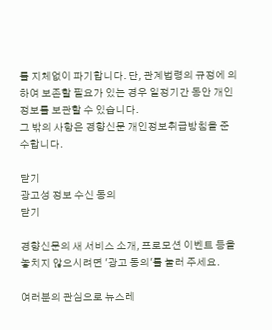를 지체없이 파기합니다. 단, 관계법령의 규정에 의하여 보존할 필요가 있는 경우 일정기간 동안 개인정보를 보관할 수 있습니다.
그 밖의 사항은 경향신문 개인정보취급방침을 준수합니다.

닫기
광고성 정보 수신 동의
닫기

경향신문의 새 서비스 소개, 프로모션 이벤트 등을 놓치지 않으시려면 '광고 동의'를 눌러 주세요.

여러분의 관심으로 뉴스레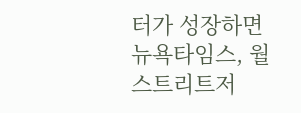터가 성장하면 뉴욕타임스, 월스트리트저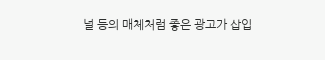널 등의 매체처럼 좋은 광고가 삽입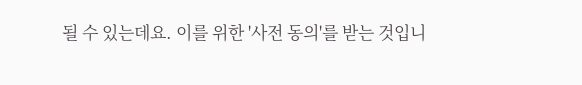될 수 있는데요. 이를 위한 '사전 동의'를 받는 것입니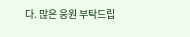다. 많은 응원 부탁드립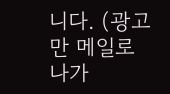니다. (광고만 메일로 나가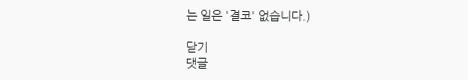는 일은 '결코' 없습니다.)

닫기
댓글